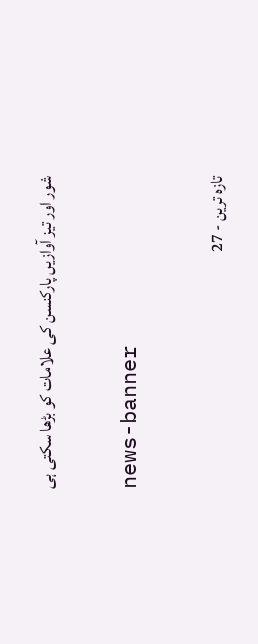شور اور تیز آوازیں پارکنسن کی علامات کو بڑھا سکتی ہی

news-banner

تازہ ترین - 27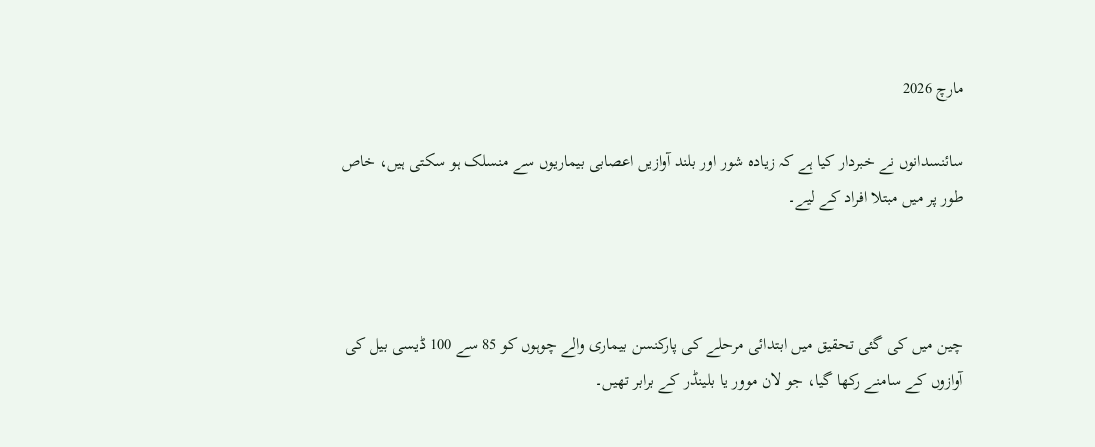مارچ 2026

سائنسدانوں نے خبردار کیا ہے کہ زیادہ شور اور بلند آوازیں اعصابی بیماریوں سے منسلک ہو سکتی ہیں، خاص طور پر میں مبتلا افراد کے لیے۔



چین میں کی گئی تحقیق میں ابتدائی مرحلے کی پارکنسن بیماری والے چوہوں کو 85 سے 100 ڈیسی بیل کی آوازوں کے سامنے رکھا گیا، جو لان موور یا بلینڈر کے برابر تھیں۔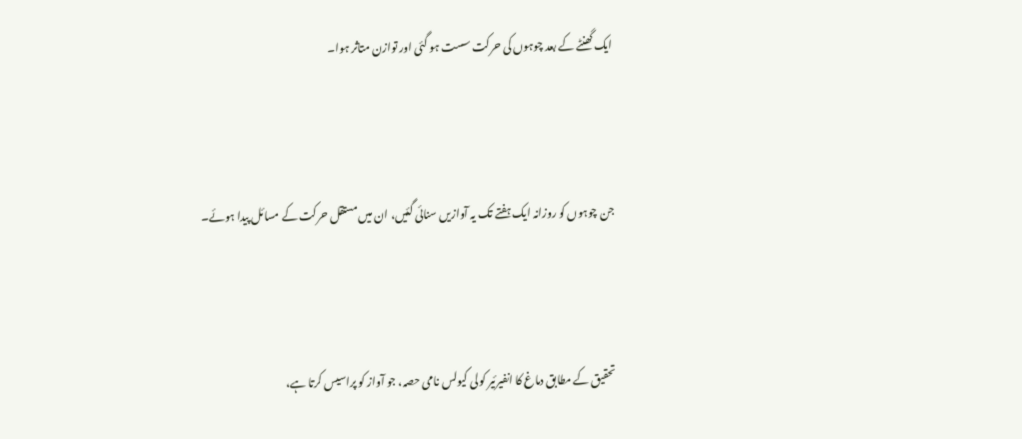ایک گھنٹے کے بعد چوہوں کی حرکت سست ہو گئی اور توازن متاثر ہوا۔



جن چوہوں کو روزانہ ایک ہفتے تک یہ آوازیں سنائی گئیں، ان میں مستقل حرکت کے مسائل پیدا ہوئے۔



تحقیق کے مطابق دماغ کا انفیرئیر کولی کیولس نامی حصہ، جو آواز کو پراسیس کرتا ہے،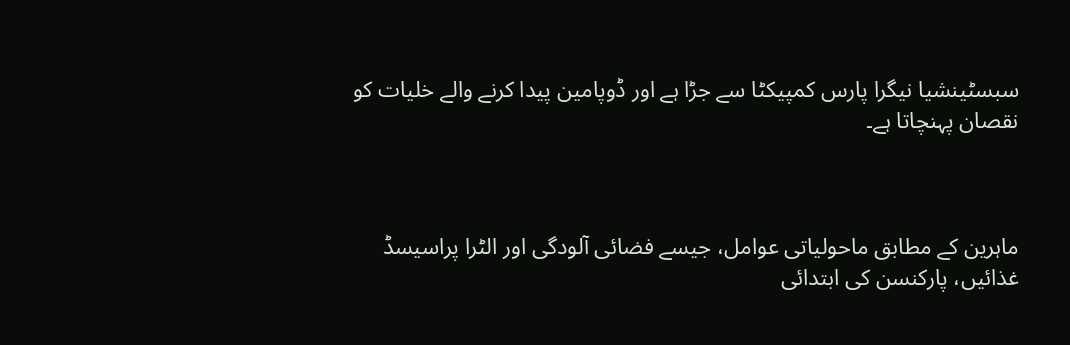سبسٹینشیا نیگرا پارس کمپیکٹا سے جڑا ہے اور ڈوپامین پیدا کرنے والے خلیات کو نقصان پہنچاتا ہے۔



ماہرین کے مطابق ماحولیاتی عوامل، جیسے فضائی آلودگی اور الٹرا پراسیسڈ غذائیں، پارکنسن کی ابتدائی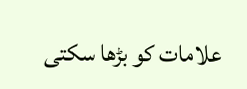علامات کو بڑھا سکتی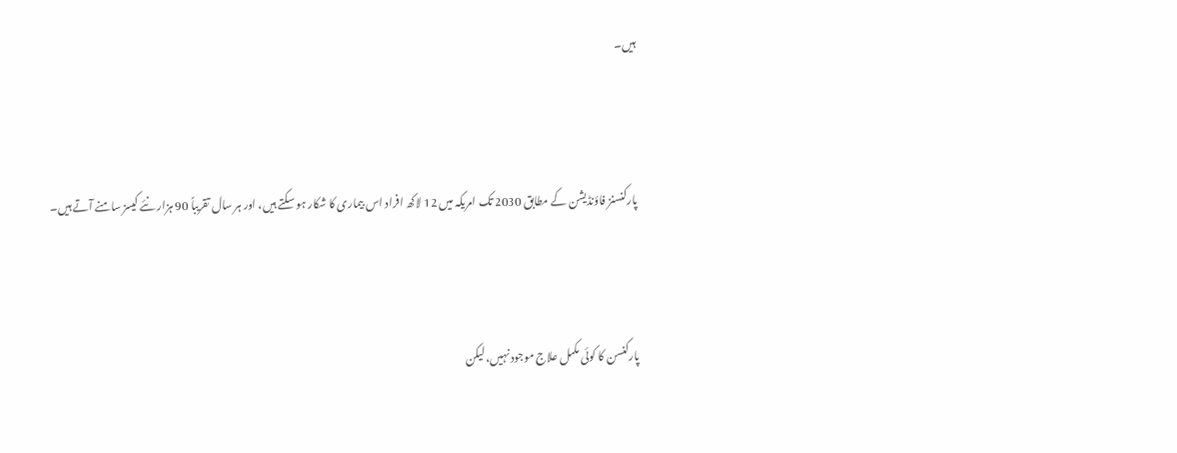ہیں۔



پارکنسنز فاؤنڈیشن کے مطابق 2030 تک امریکہ میں 12 لاکھ افراد اس بیماری کا شکار ہو سکتے ہیں، اور ہر سال تقریباً 90 ہزار نئے کیسز سامنے آتے ہیں۔



پارکنسن کا کوئی مکمل علاج موجود نہیں، لیکن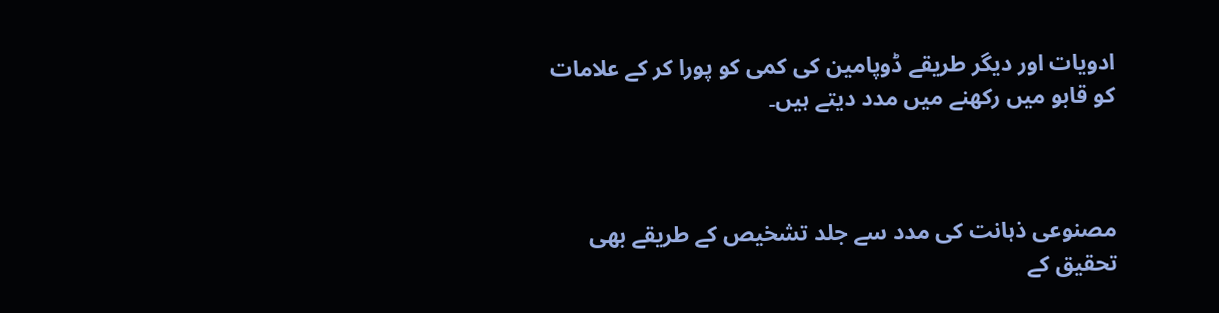ادویات اور دیگر طریقے ڈوپامین کی کمی کو پورا کر کے علامات کو قابو میں رکھنے میں مدد دیتے ہیں۔



مصنوعی ذہانت کی مدد سے جلد تشخیص کے طریقے بھی تحقیق کے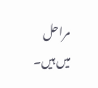مراحل میں ہیں۔